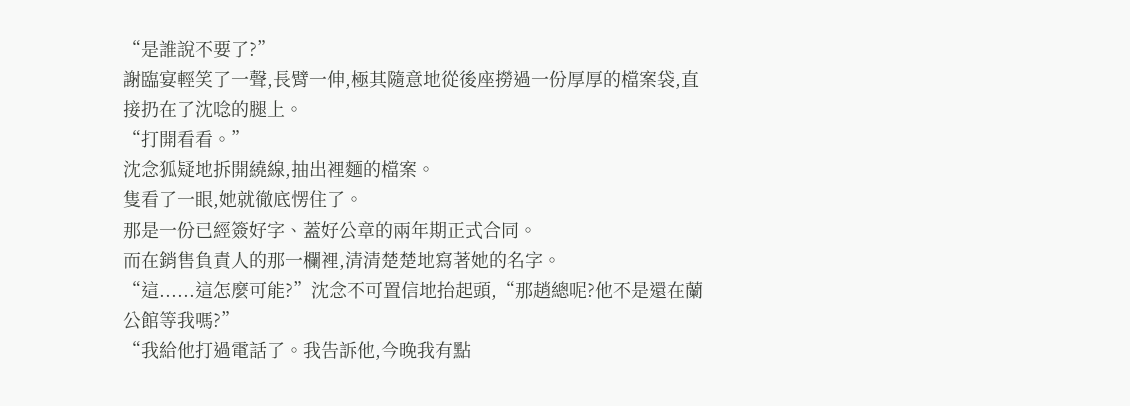“是誰說不要了?”
謝臨宴輕笑了一聲,長臂一伸,極其隨意地從後座撈過一份厚厚的檔案袋,直接扔在了沈唸的腿上。
“打開看看。”
沈念狐疑地拆開繞線,抽出裡麵的檔案。
隻看了一眼,她就徹底愣住了。
那是一份已經簽好字、蓋好公章的兩年期正式合同。
而在銷售負責人的那一欄裡,清清楚楚地寫著她的名字。
“這......這怎麼可能?”沈念不可置信地抬起頭,“那趙總呢?他不是還在蘭公館等我嗎?”
“我給他打過電話了。我告訴他,今晚我有點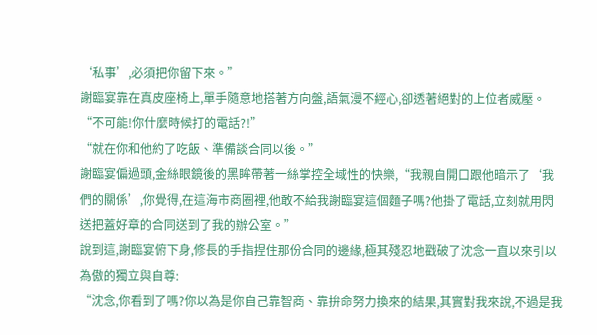‘私事’,必須把你留下來。”
謝臨宴靠在真皮座椅上,單手隨意地搭著方向盤,語氣漫不經心,卻透著絕對的上位者威壓。
“不可能!你什麼時候打的電話?!”
“就在你和他約了吃飯、準備談合同以後。”
謝臨宴偏過頭,金絲眼鏡後的黑眸帶著一絲掌控全域性的快樂,“我親自開口跟他暗示了‘我們的關係’,你覺得,在這海市商圈裡,他敢不給我謝臨宴這個麵子嗎?他掛了電話,立刻就用閃送把蓋好章的合同送到了我的辦公室。”
說到這,謝臨宴俯下身,修長的手指捏住那份合同的邊緣,極其殘忍地戳破了沈念一直以來引以為傲的獨立與自尊:
“沈念,你看到了嗎?你以為是你自己靠智商、靠拚命努力換來的結果,其實對我來說,不過是我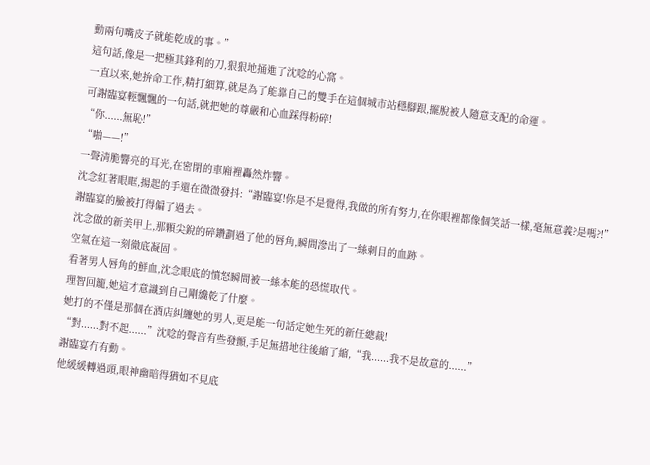動兩句嘴皮子就能乾成的事。”
這句話,像是一把極其鋒利的刀,狠狠地捅進了沈唸的心窩。
一直以來,她拚命工作,精打細算,就是為了能靠自己的雙手在這個城市站穩腳跟,擺脫被人隨意支配的命運。
可謝臨宴輕飄飄的一句話,就把她的尊嚴和心血踩得粉碎!
“你......無恥!”
“啪——!”
一聲清脆響亮的耳光,在密閉的車廂裡轟然炸響。
沈念紅著眼眶,揚起的手還在微微發抖:“謝臨宴!你是不是覺得,我做的所有努力,在你眼裡都像個笑話一樣,毫無意義?是嗎?!”
謝臨宴的臉被打得偏了過去。
沈念做的新美甲上,那顆尖銳的碎鑽劃過了他的唇角,瞬間滲出了一絲刺目的血跡。
空氣在這一刻徹底凝固。
看著男人唇角的鮮血,沈念眼底的憤怒瞬間被一絲本能的恐慌取代。
理智回籠,她這才意識到自己剛纔乾了什麼。
她打的不僅是那個在酒店糾纏她的男人,更是能一句話定她生死的新任總裁!
“對......對不起......”沈唸的聲音有些發顫,手足無措地往後縮了縮,“我......我不是故意的......”
謝臨宴冇有動。
他緩緩轉過頭,眼神幽暗得猶如不見底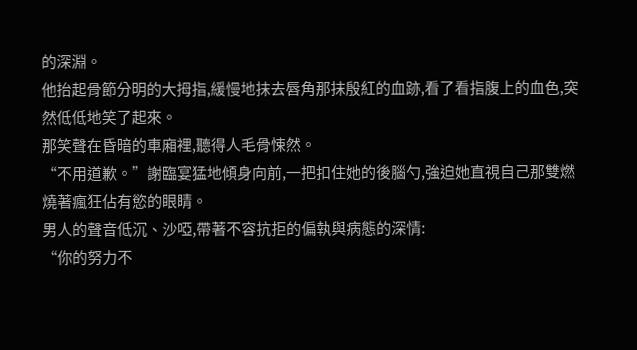的深淵。
他抬起骨節分明的大拇指,緩慢地抹去唇角那抹殷紅的血跡,看了看指腹上的血色,突然低低地笑了起來。
那笑聲在昏暗的車廂裡,聽得人毛骨悚然。
“不用道歉。”謝臨宴猛地傾身向前,一把扣住她的後腦勺,強迫她直視自己那雙燃燒著瘋狂佔有慾的眼睛。
男人的聲音低沉、沙啞,帶著不容抗拒的偏執與病態的深情:
“你的努力不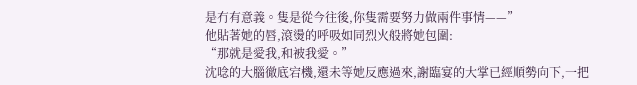是冇有意義。隻是從今往後,你隻需要努力做兩件事情——”
他貼著她的唇,滾燙的呼吸如同烈火般將她包圍:
“那就是愛我,和被我愛。”
沈唸的大腦徹底宕機,還未等她反應過來,謝臨宴的大掌已經順勢向下,一把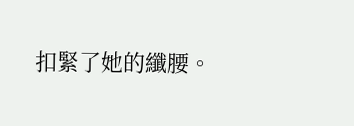扣緊了她的纖腰。